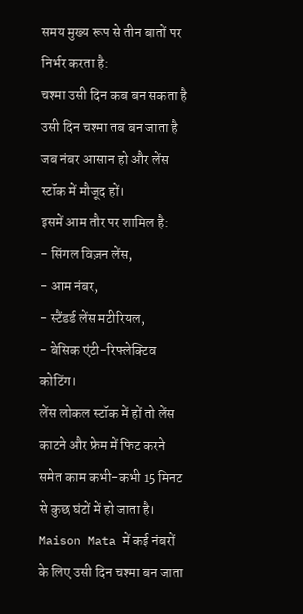समय मुख्य रूप से तीन बातों पर निर्भर करता है:
चश्मा उसी दिन कब बन सकता है
उसी दिन चश्मा तब बन जाता है जब नंबर आसान हो और लेंस स्टॉक में मौजूद हों।
इसमें आम तौर पर शामिल है:
- सिंगल विज़न लेंस,
- आम नंबर,
- स्टैंडर्ड लेंस मटीरियल,
- बेसिक एंटी-रिफ्लेक्टिव कोटिंग।
लेंस लोकल स्टॉक में हों तो लेंस काटने और फ्रेम में फिट करने समेत काम कभी-कभी 15 मिनट से कुछ घंटों में हो जाता है।
Maison Mata में कई नंबरों के लिए उसी दिन चश्मा बन जाता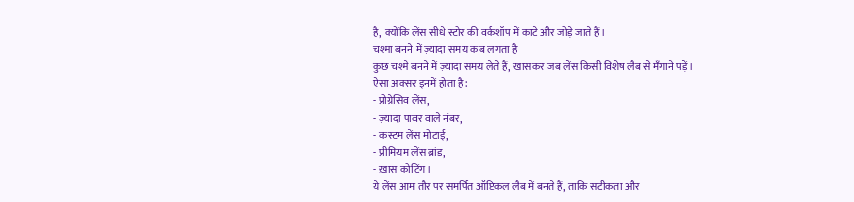है, क्योंकि लेंस सीधे स्टोर की वर्कशॉप में काटे और जोड़े जाते हैं।
चश्मा बनने में ज़्यादा समय कब लगता है
कुछ चश्मे बनने में ज़्यादा समय लेते हैं, खासकर जब लेंस किसी विशेष लैब से मँगाने पड़ें।
ऐसा अक्सर इनमें होता है:
- प्रोग्रेसिव लेंस,
- ज़्यादा पावर वाले नंबर,
- कस्टम लेंस मोटाई,
- प्रीमियम लेंस ब्रांड,
- ख़ास कोटिंग।
ये लेंस आम तौर पर समर्पित ऑप्टिकल लैब में बनते हैं, ताकि सटीकता और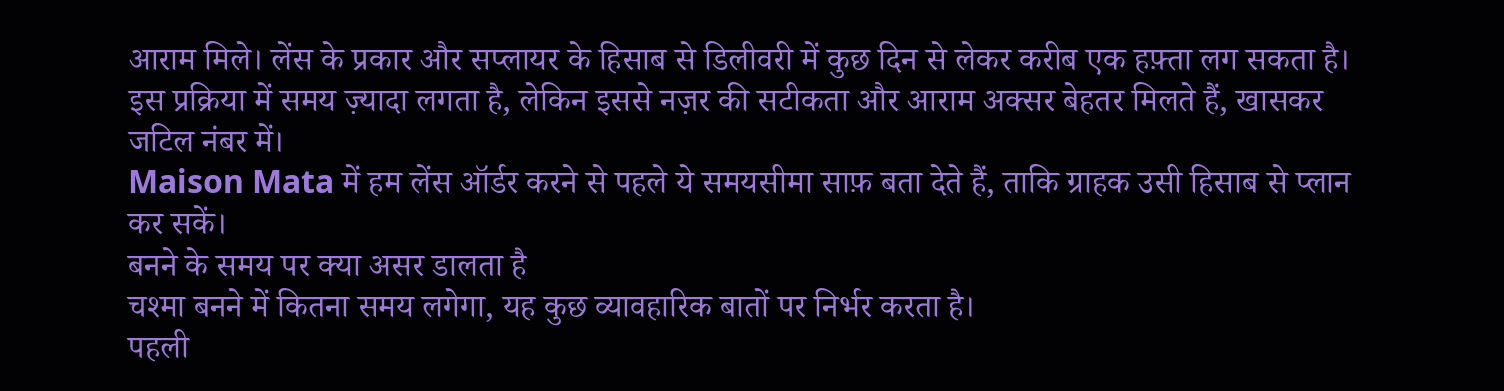आराम मिले। लेंस के प्रकार और सप्लायर के हिसाब से डिलीवरी में कुछ दिन से लेकर करीब एक हफ़्ता लग सकता है।
इस प्रक्रिया में समय ज़्यादा लगता है, लेकिन इससे नज़र की सटीकता और आराम अक्सर बेहतर मिलते हैं, खासकर जटिल नंबर में।
Maison Mata में हम लेंस ऑर्डर करने से पहले ये समयसीमा साफ़ बता देते हैं, ताकि ग्राहक उसी हिसाब से प्लान कर सकें।
बनने के समय पर क्या असर डालता है
चश्मा बनने में कितना समय लगेगा, यह कुछ व्यावहारिक बातों पर निर्भर करता है।
पहली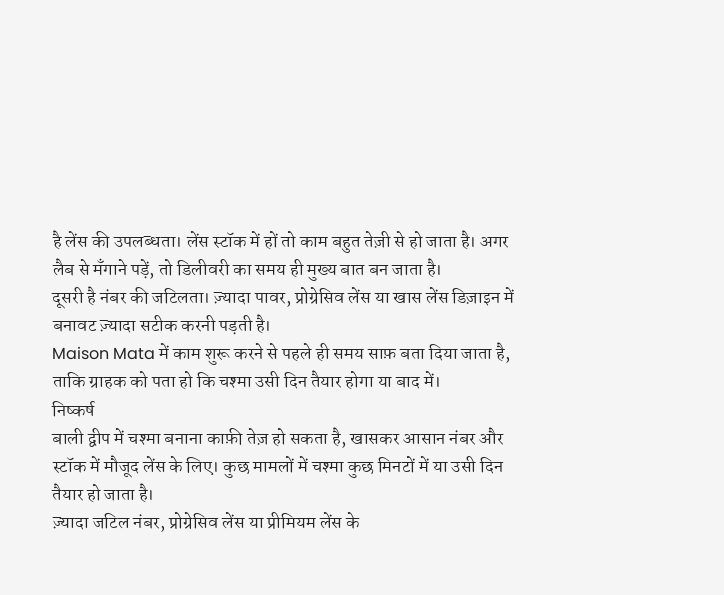है लेंस की उपलब्धता। लेंस स्टॉक में हों तो काम बहुत तेज़ी से हो जाता है। अगर लैब से मँगाने पड़ें, तो डिलीवरी का समय ही मुख्य बात बन जाता है।
दूसरी है नंबर की जटिलता। ज़्यादा पावर, प्रोग्रेसिव लेंस या खास लेंस डिज़ाइन में बनावट ज़्यादा सटीक करनी पड़ती है।
Maison Mata में काम शुरू करने से पहले ही समय साफ़ बता दिया जाता है, ताकि ग्राहक को पता हो कि चश्मा उसी दिन तैयार होगा या बाद में।
निष्कर्ष
बाली द्वीप में चश्मा बनाना काफ़ी तेज़ हो सकता है, खासकर आसान नंबर और स्टॉक में मौजूद लेंस के लिए। कुछ मामलों में चश्मा कुछ मिनटों में या उसी दिन तैयार हो जाता है।
ज़्यादा जटिल नंबर, प्रोग्रेसिव लेंस या प्रीमियम लेंस के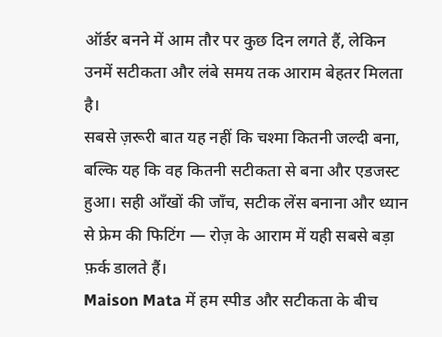ऑर्डर बनने में आम तौर पर कुछ दिन लगते हैं, लेकिन उनमें सटीकता और लंबे समय तक आराम बेहतर मिलता है।
सबसे ज़रूरी बात यह नहीं कि चश्मा कितनी जल्दी बना, बल्कि यह कि वह कितनी सटीकता से बना और एडजस्ट हुआ। सही आँखों की जाँच, सटीक लेंस बनाना और ध्यान से फ्रेम की फिटिंग — रोज़ के आराम में यही सबसे बड़ा फ़र्क डालते हैं।
Maison Mata में हम स्पीड और सटीकता के बीच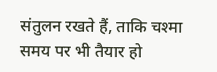संतुलन रखते हैं, ताकि चश्मा समय पर भी तैयार हो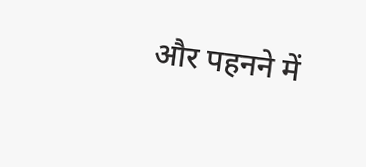और पहनने में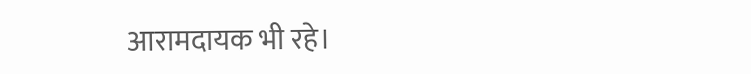आरामदायक भी रहे।